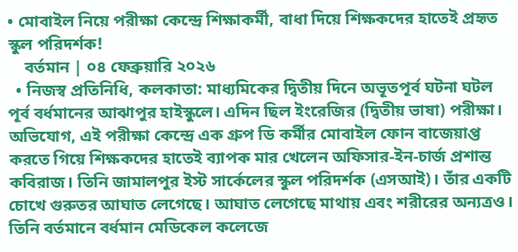• মোবাইল নিয়ে পরীক্ষা কেন্দ্রে শিক্ষাকর্মী, বাধা দিয়ে শিক্ষকদের হাতেই প্রহৃত স্কুল পরিদর্শক!
    বর্তমান | ০৪ ফেব্রুয়ারি ২০২৬
  • নিজস্ব প্রতিনিধি, কলকাতা: মাধ্যমিকের দ্বিতীয় দিনে অভূতপূর্ব ঘটনা ঘটল পূর্ব বর্ধমানের আঝাপুর হাইস্কুলে। এদিন ছিল ইংরেজির (দ্বিতীয় ভাষা) পরীক্ষা। অভিযোগ, এই পরীক্ষা কেন্দ্রে এক গ্রুপ ডি কর্মীর মোবাইল ফোন বাজেয়াপ্ত করতে গিয়ে শিক্ষকদের হাতেই ব্যাপক মার খেলেন অফিসার-ইন-চার্জ প্রশান্ত কবিরাজ। তিনি জামালপুর ইস্ট সার্কেলের স্কুল পরিদর্শক (এসআই)। তাঁর একটি চোখে গুরুতর আঘাত লেগেছে। আঘাত লেগেছে মাথায় এবং শরীরের অন্যত্রও। তিনি বর্তমানে বর্ধমান মেডিকেল কলেজে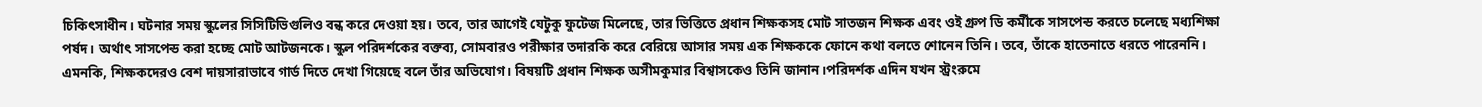চিকিৎসাধীন। ঘটনার সময় স্কুলের সিসিটিভিগুলিও বন্ধ করে দেওয়া হয়। তবে, তার আগেই যেটুকু ফুটেজ মিলেছে, তার ভিত্তিতে প্রধান শিক্ষকসহ মোট সাতজন শিক্ষক এবং ওই গ্রুপ ডি কর্মীকে সাসপেন্ড করতে চলেছে মধ্যশিক্ষা পর্ষদ। অর্থাৎ সাসপেন্ড করা হচ্ছে মোট আটজনকে। স্কুল পরিদর্শকের বক্তব্য, সোমবারও পরীক্ষার তদারকি করে বেরিয়ে আসার সময় এক শিক্ষককে ফোনে কথা বলতে শোনেন তিনি। তবে, তাঁকে হাতেনাতে ধরতে পারেননি। এমনকি, শিক্ষকদেরও বেশ দায়সারাভাবে গার্ড দিতে দেখা গিয়েছে বলে তাঁর অভিযোগ। বিষয়টি প্রধান শিক্ষক অসীমকুমার বিশ্বাসকেও তিনি জানান।পরিদর্শক এদিন যখন স্ট্রংরুমে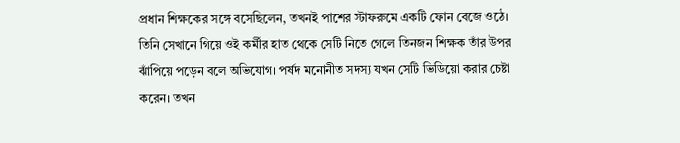প্রধান শিক্ষকের সঙ্গে বসেছিলেন, তখনই পাশের স্টাফরুমে একটি ফোন বেজে ওঠে। তিনি সেখানে গিয়ে ওই কর্মীর হাত থেকে সেটি নিতে গেলে তিনজন শিক্ষক তাঁর উপর ঝাঁপিয়ে পড়েন বলে অভিযোগ। পর্ষদ মনোনীত সদস্য যখন সেটি ভিডিয়ো করার চেষ্টা করেন। তখন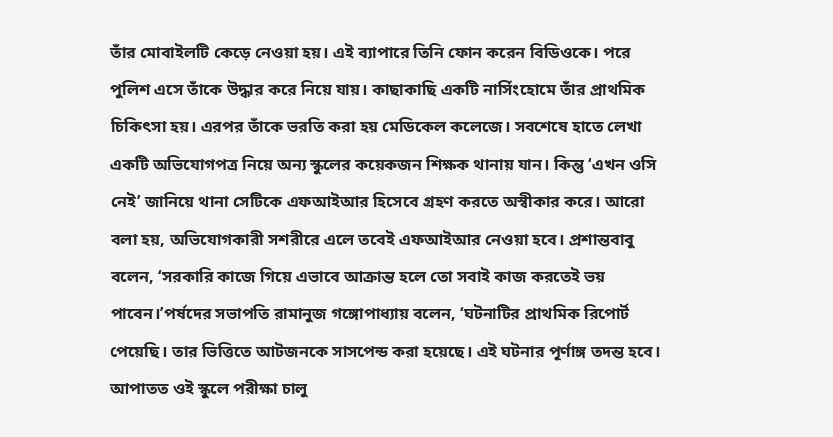তাঁর মোবাইলটি কেড়ে নেওয়া হয়। এই ব্যাপারে তিনি ফোন করেন বিডিওকে। পরে পুলিশ এসে তাঁকে উদ্ধার করে নিয়ে যায়। কাছাকাছি একটি নার্সিংহোমে তাঁর প্রাথমিক চিকিৎসা হয়। এরপর তাঁকে ভরতি করা হয় মেডিকেল কলেজে। সবশেষে হাতে লেখা একটি অভিযোগপত্র নিয়ে অন্য স্কুলের কয়েকজন শিক্ষক থানায় যান। কিন্তু ‘এখন ওসি নেই’ জানিয়ে থানা সেটিকে এফআইআর হিসেবে গ্রহণ করতে অস্বীকার করে। আরো বলা হয়, অভিযোগকারী সশরীরে এলে তবেই এফআইআর নেওয়া হবে। প্রশান্তবাবু বলেন, ‘সরকারি কাজে গিয়ে এভাবে আক্রান্ত হলে তো সবাই কাজ করতেই ভয় পাবেন।’পর্ষদের সভাপতি রামানুজ গঙ্গোপাধ্যায় বলেন, ‘ঘটনাটির প্রাথমিক রিপোর্ট পেয়েছি। তার ভিত্তিতে আটজনকে সাসপেন্ড করা হয়েছে। এই ঘটনার পূর্ণাঙ্গ তদন্ত হবে। আপাতত ওই স্কুলে পরীক্ষা চালু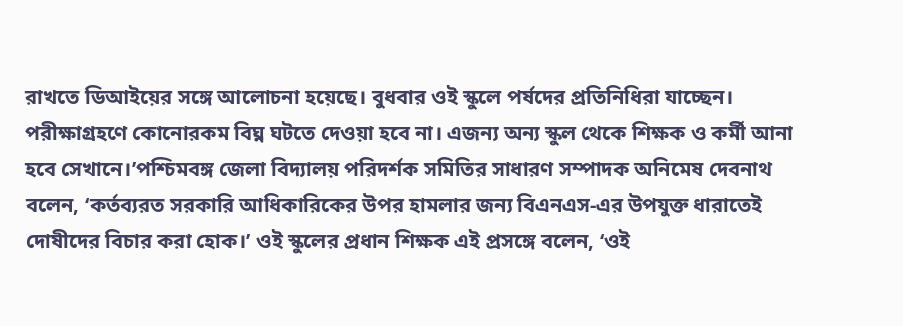রাখতে ডিআইয়ের সঙ্গে আলোচনা হয়েছে। বুধবার ওই স্কুলে পর্ষদের প্রতিনিধিরা যাচ্ছেন। পরীক্ষাগ্রহণে কোনোরকম বিঘ্ন ঘটতে দেওয়া হবে না। এজন্য অন্য স্কুল থেকে শিক্ষক ও কর্মী আনা হবে সেখানে।’পশ্চিমবঙ্গ জেলা বিদ্যালয় পরিদর্শক সমিতির সাধারণ সম্পাদক অনিমেষ দেবনাথ বলেন, ‘কর্তব্যরত সরকারি আধিকারিকের উপর হামলার জন্য বিএনএস-এর উপযুক্ত ধারাতেই দোষীদের বিচার করা হোক।’ ওই স্কুলের প্রধান শিক্ষক এই প্রসঙ্গে বলেন, ‘ওই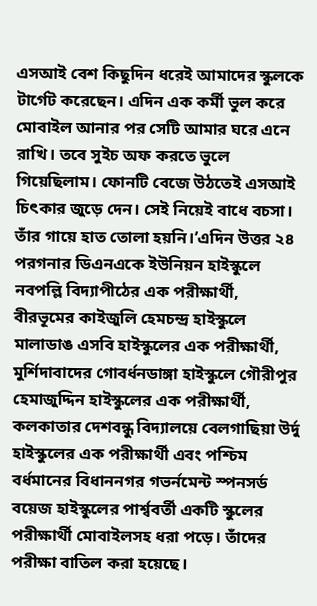এসআই বেশ কিছুদিন ধরেই আমাদের স্কুলকে টার্গেট করেছেন। এদিন এক কর্মী ভুল করে মোবাইল আনার পর সেটি আমার ঘরে এনে রাখি। তবে সুইচ অফ করতে ভুলে গিয়েছিলাম। ফোনটি বেজে উঠতেই এসআই চিৎকার জুড়ে দেন। সেই নিয়েই বাধে বচসা। তাঁর গায়ে হাত তোলা হয়নি।’এদিন উত্তর ২৪ পরগনার ডিএনএকে ইউনিয়ন হাইস্কুলে নবপল্লি বিদ্যাপীঠের এক পরীক্ষার্থী, বীরভূমের কাইজুলি হেমচন্দ্র হাইস্কুলে মালাডাঙ এসবি হাইস্কুলের এক পরীক্ষার্থী, মুর্শিদাবাদের গোবর্ধনডাঙ্গা হাইস্কুলে গৌরীপুর হেমাজুদ্দিন হাইস্কুলের এক পরীক্ষার্থী, কলকাতার দেশবন্ধু বিদ্যালয়ে বেলগাছিয়া উর্দু হাইস্কুলের এক পরীক্ষার্থী এবং পশ্চিম বর্ধমানের বিধাননগর গভর্নমেন্ট স্পনসর্ড বয়েজ হাইস্কুলের পার্শ্ববর্তী একটি স্কুলের পরীক্ষার্থী মোবাইলসহ ধরা পড়ে। তাঁদের পরীক্ষা বাতিল করা হয়েছে।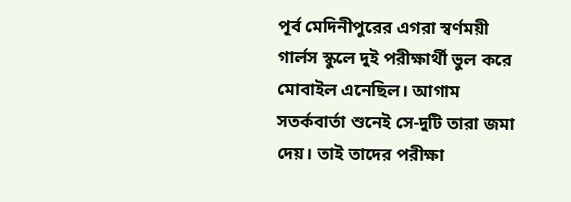পূর্ব মেদিনীপুরের এগরা স্বর্ণময়ী গার্লস স্কুলে দুই পরীক্ষার্থী ভুল করে মোবাইল এনেছিল। আগাম সতর্কবার্তা শুনেই সে-দুটি তারা জমা দেয়। তাই তাদের পরীক্ষা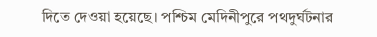দিতে দেওয়া হয়েছে। পশ্চিম মেদিনীপুরে পথদুর্ঘটনার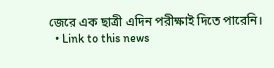জেরে এক ছাত্রী এদিন পরীক্ষাই দিতে পারেনি।
  • Link to this news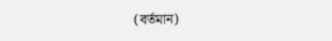(বর্তমান)